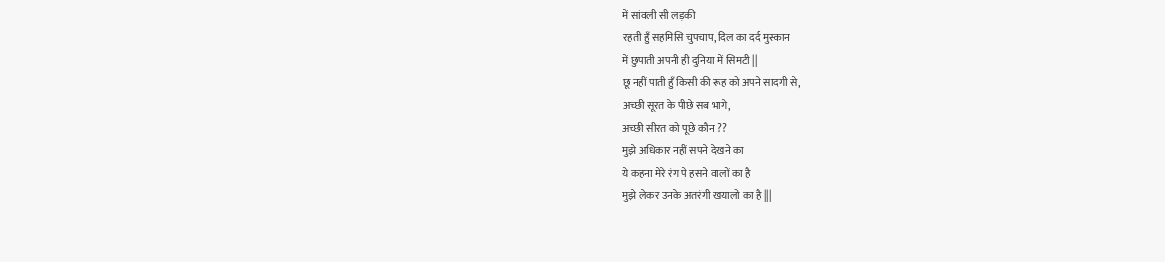में सांवली सी लड़की
रहती हुँ सहमिसि चुपचाप, दिल का दर्द मुस्कान
में छुपाती अपनी ही दुनिया में सिमटी ||
छू नहीं पाती हुँ किसी की रूह को अपने सादगी से,
अच्छी सूरत के पीछे सब भागे,
अच्छी सीरत को पूछे कौन ??
मुझे अधिकार नहीं सपने देखने का
ये कहना मेरे रंग पे हसने वालों का है
मुझे लेकर उनके अतरंगी खयालो का है |||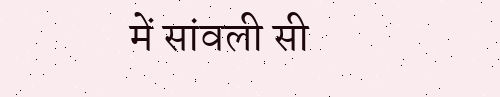में सांवली सी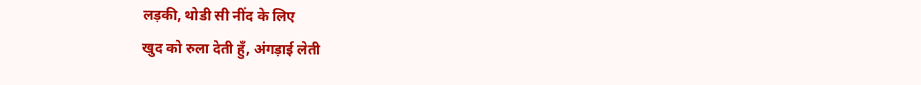लड़की, थोडी सी नींद के लिए
खुद को रुला देती हुँ, अंगड़ाई लेती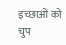इच्छाओं को
चुप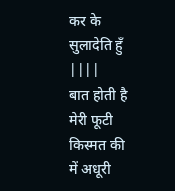कर के सुलादेति हुँ ||||
बात होती है मेरी फूटी किस्मत की
में अधूरी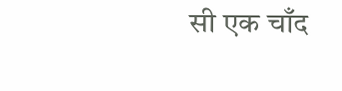सी एक चाँद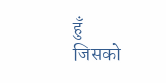हुँ
जिसको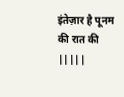इंतेज़ार है पूनम की रात की |||||